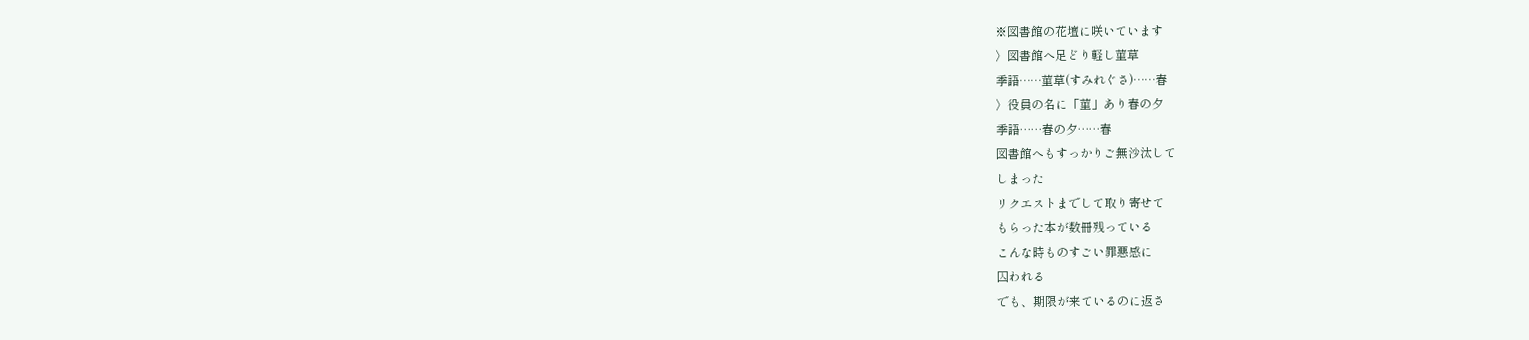※図書館の花壇に咲いています
〉図書館へ足どり軽し菫草
季語……菫草(すみれぐさ)……春
〉役員の名に「菫」あり春の夕
季語……春の夕……春
図書館へもすっかりご無沙汰して
しまった
リクエストまでして取り寄せて
もらった本が数冊残っている
こんな時ものすごい罪悪感に
囚われる
でも、期限が来ているのに返さ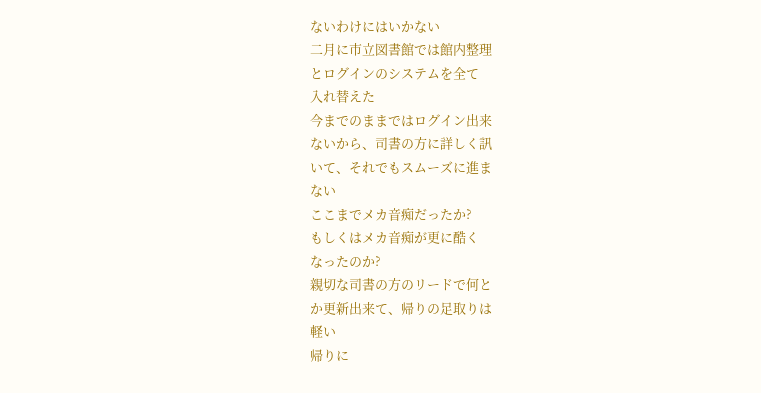ないわけにはいかない
二月に市立図書館では館内整理
とログインのシステムを全て
入れ替えた
今までのままではログイン出来
ないから、司書の方に詳しく訊
いて、それでもスムーズに進ま
ない
ここまでメカ音痴だったか?
もしくはメカ音痴が更に酷く
なったのか?
親切な司書の方のリードで何と
か更新出来て、帰りの足取りは
軽い
帰りに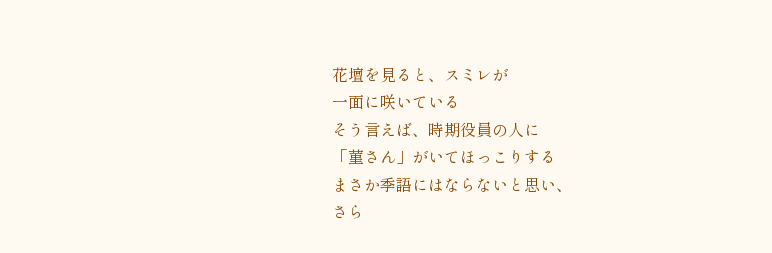花壇を見ると、スミレが
一面に咲いている
そう言えば、時期役員の人に
「菫さん」がいてほっこりする
まさか季語にはならないと思い、
さら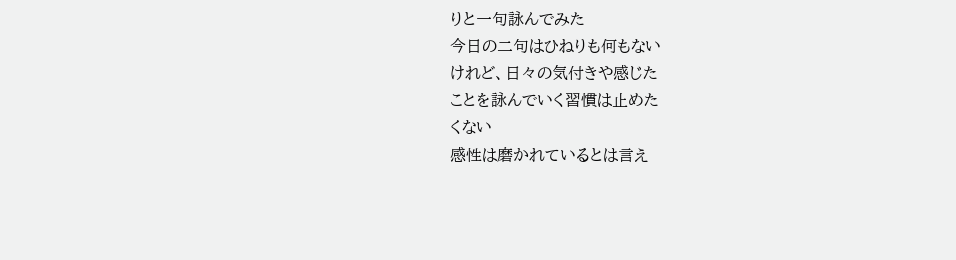りと一句詠んでみた
今日の二句はひねりも何もない
けれど、日々の気付きや感じた
ことを詠んでいく習慣は止めた
くない
感性は磨かれているとは言え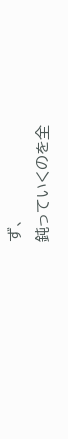ず、
鈍っていくのを全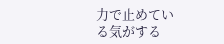力で止めてい
る気がする